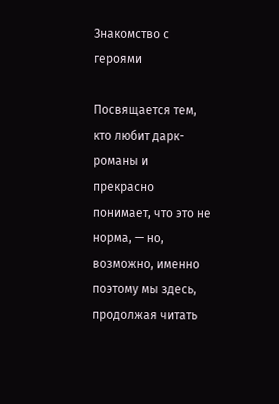Знакомство с героями

Посвящается тем, кто любит дарк-романы и прекрасно понимает, что это не норма, — но, возможно, именно поэтому мы здесь, продолжая читать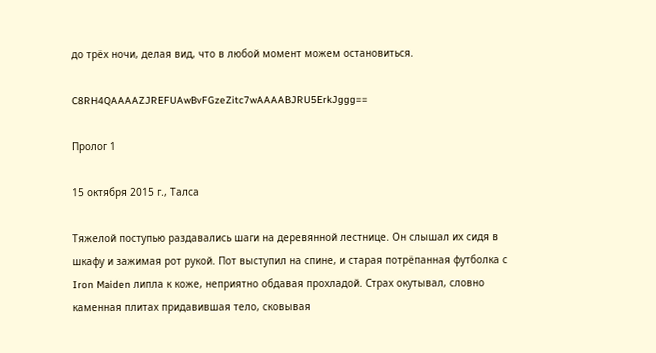до трёх ночи, делая вид, что в любой момент можем остановиться.

C8RH4QAAAAZJREFUAwBvFGzeZitc7wAAAABJRU5ErkJggg==

Пролог 1

15 октября 2015 г., Талса

Тяжелой поступью раздавались шаги на деревянной лестнице. Он слышал их сидя в шкафу и зажимая рот рукой. Пот выступил на спине, и старая потрёпанная футболка с Iron Maiden липла к коже, неприятно обдавая прохладой. Страх окутывал, словно каменная плитах придавившая тело, сковывая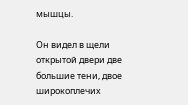мышцы.

Он видел в щели открытой двери две большие тени, двое широкоплечих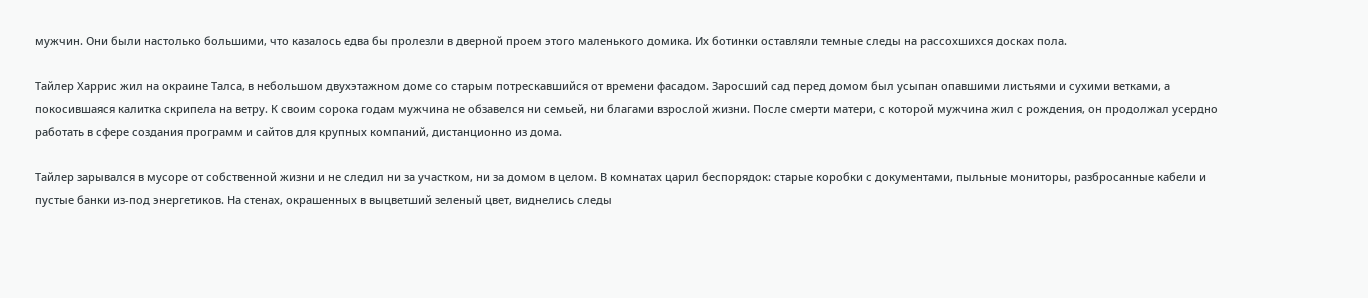мужчин. Они были настолько большими, что казалось едва бы пролезли в дверной проем этого маленького домика. Их ботинки оставляли темные следы на рассохшихся досках пола.

Тайлер Харрис жил на окраине Талса, в небольшом двухэтажном доме со старым потрескавшийся от времени фасадом. Заросший сад перед домом был усыпан опавшими листьями и сухими ветками, а покосившаяся калитка скрипела на ветру. К своим сорока годам мужчина не обзавелся ни семьей, ни благами взрослой жизни. После смерти матери, с которой мужчина жил с рождения, он продолжал усердно работать в сфере создания программ и сайтов для крупных компаний, дистанционно из дома.

Тайлер зарывался в мусоре от собственной жизни и не следил ни за участком, ни за домом в целом. В комнатах царил беспорядок: старые коробки с документами, пыльные мониторы, разбросанные кабели и пустые банки из-под энергетиков. На стенах, окрашенных в выцветший зеленый цвет, виднелись следы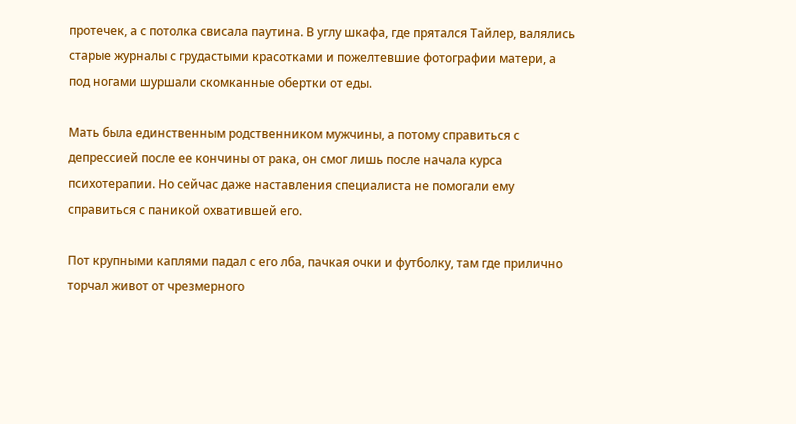протечек, а с потолка свисала паутина. В углу шкафа, где прятался Тайлер, валялись старые журналы с грудастыми красотками и пожелтевшие фотографии матери, а под ногами шуршали скомканные обертки от еды.

Мать была единственным родственником мужчины, а потому справиться с депрессией после ее кончины от рака, он смог лишь после начала курса психотерапии. Но сейчас даже наставления специалиста не помогали ему справиться с паникой охватившей его.

Пот крупными каплями падал с его лба, пачкая очки и футболку, там где прилично торчал живот от чрезмерного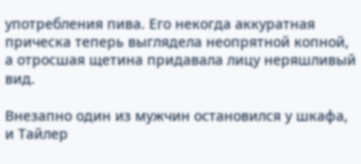употребления пива. Его некогда аккуратная прическа теперь выглядела неопрятной копной, а отросшая щетина придавала лицу неряшливый вид.

Внезапно один из мужчин остановился у шкафа, и Тайлер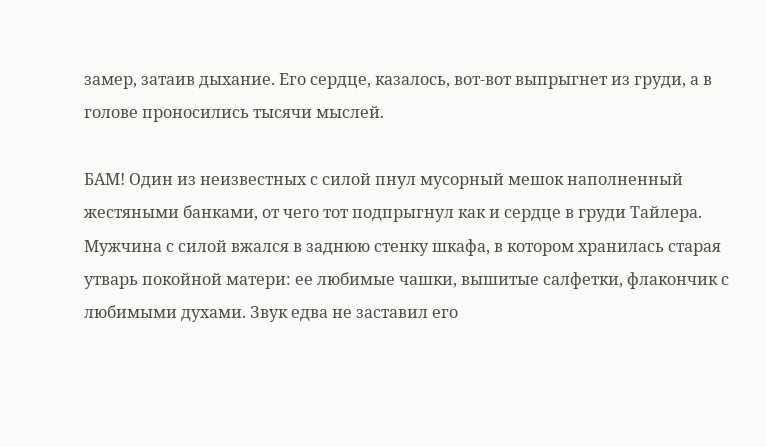замер, затаив дыхание. Его сердце, казалось, вот-вот выпрыгнет из груди, а в голове проносились тысячи мыслей.

БАМ! Один из неизвестных с силой пнул мусорный мешок наполненный жестяными банками, от чего тот подпрыгнул как и сердце в груди Тайлера. Мужчина с силой вжался в заднюю стенку шкафа, в котором хранилась старая утварь покойной матери: ее любимые чашки, вышитые салфетки, флакончик с любимыми духами. Звук едва не заставил его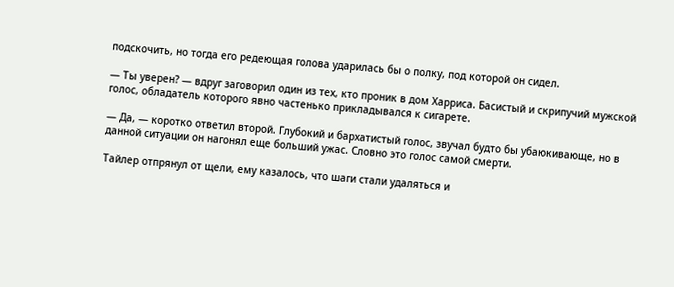подскочить, но тогда его редеющая голова ударилась бы о полку, под которой он сидел.

— Ты уверен? — вдруг заговорил один из тех, кто проник в дом Харриса. Басистый и скрипучий мужской голос, обладатель которого явно частенько прикладывался к сигарете.

— Да, — коротко ответил второй. Глубокий и бархатистый голос, звучал будто бы убаюкивающе, но в данной ситуации он нагонял еще больший ужас. Словно это голос самой смерти.

Тайлер отпрянул от щели, ему казалось, что шаги стали удаляться и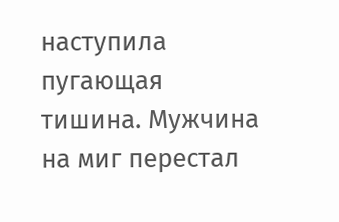наступила пугающая тишина. Мужчина на миг перестал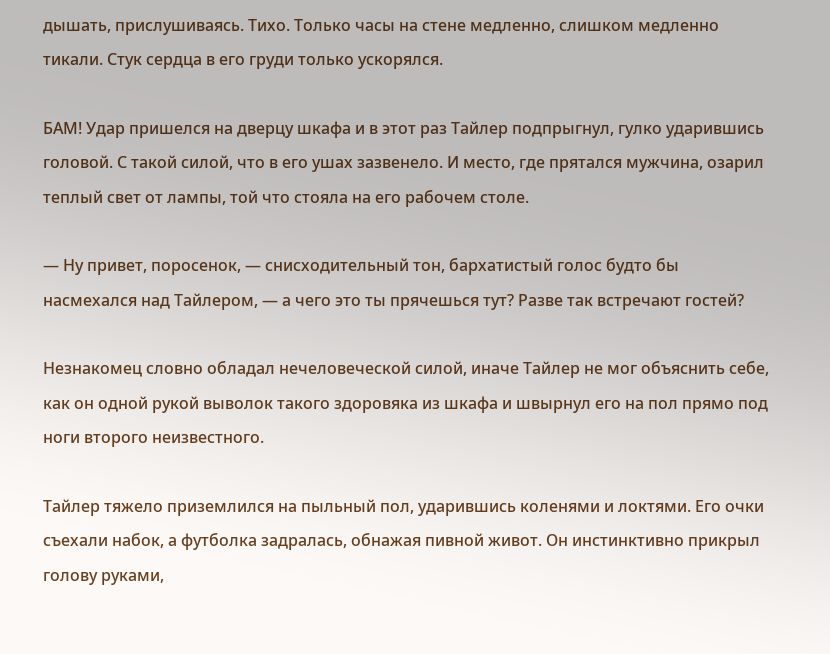дышать, прислушиваясь. Тихо. Только часы на стене медленно, слишком медленно тикали. Стук сердца в его груди только ускорялся.

БАМ! Удар пришелся на дверцу шкафа и в этот раз Тайлер подпрыгнул, гулко ударившись головой. С такой силой, что в его ушах зазвенело. И место, где прятался мужчина, озарил теплый свет от лампы, той что стояла на его рабочем столе.

— Ну привет, поросенок, — снисходительный тон, бархатистый голос будто бы насмехался над Тайлером, — а чего это ты прячешься тут? Разве так встречают гостей?

Незнакомец словно обладал нечеловеческой силой, иначе Тайлер не мог объяснить себе, как он одной рукой выволок такого здоровяка из шкафа и швырнул его на пол прямо под ноги второго неизвестного.

Тайлер тяжело приземлился на пыльный пол, ударившись коленями и локтями. Его очки съехали набок, а футболка задралась, обнажая пивной живот. Он инстинктивно прикрыл голову руками,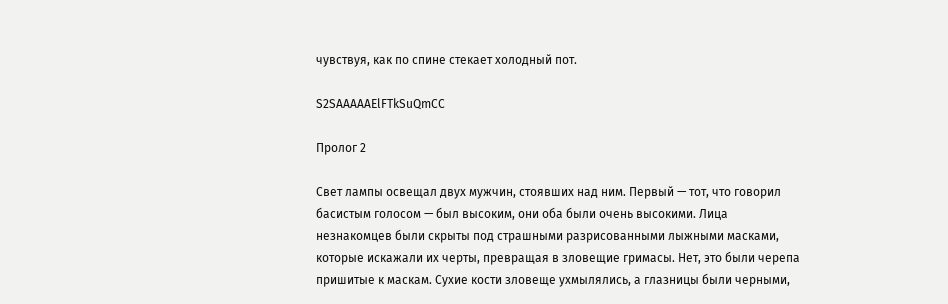чувствуя, как по спине стекает холодный пот.

S2SAAAAAElFTkSuQmCC

Пролог 2

Свет лампы освещал двух мужчин, стоявших над ним. Первый — тот, что говорил басистым голосом — был высоким, они оба были очень высокими. Лица незнакомцев были скрыты под страшными разрисованными лыжными масками, которые искажали их черты, превращая в зловещие гримасы. Нет, это были черепа пришитые к маскам. Сухие кости зловеще ухмылялись, а глазницы были черными,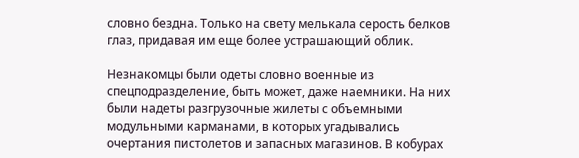словно бездна. Только на свету мелькала серость белков глаз, придавая им еще более устрашающий облик.

Незнакомцы были одеты словно военные из спецподразделение, быть может, даже наемники. На них были надеты разгрузочные жилеты с объемными модульными карманами, в которых угадывались очертания пистолетов и запасных магазинов. В кобурах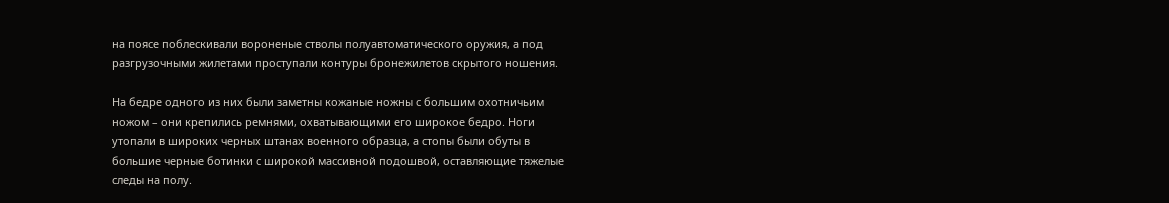на поясе поблескивали вороненые стволы полуавтоматического оружия, а под разгрузочными жилетами проступали контуры бронежилетов скрытого ношения.

На бедре одного из них были заметны кожаные ножны с большим охотничьим ножом – они крепились ремнями, охватывающими его широкое бедро. Ноги утопали в широких черных штанах военного образца, а стопы были обуты в большие черные ботинки с широкой массивной подошвой, оставляющие тяжелые следы на полу.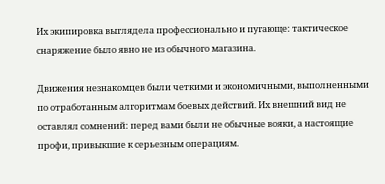Их экипировка выглядела профессионально и пугающе: тактическое снаряжение было явно не из обычного магазина.

Движения незнакомцев были четкими и экономичными, выполненными по отработанным алгоритмам боевых действий. Их внешний вид не оставлял сомнений: перед вами были не обычные вояки, а настоящие профи, привыкшие к серьезным операциям.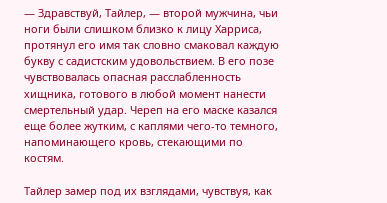— Здравствуй, Тайлер, — второй мужчина, чьи ноги были слишком близко к лицу Харриса, протянул его имя так словно смаковал каждую букву с садистским удовольствием. В его позе чувствовалась опасная расслабленность хищника, готового в любой момент нанести смертельный удар. Череп на его маске казался еще более жутким, с каплями чего-то темного, напоминающего кровь, стекающими по костям.

Тайлер замер под их взглядами, чувствуя, как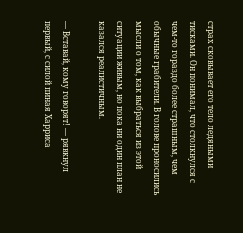страх сковывает его тело ледяными тисками. Он понимал, что столкнулся с чем-то гораздо более страшным, чем обычные грабители. В голове проносились мысли о том, как выбраться из этой ситуации живым, но пока ни один план не казался реалистичным.

— Вставай, кому говорят! — рявкнул первый, с силой пиная Харриса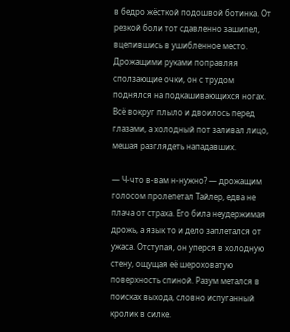в бедро жёсткой подошвой ботинка. От резкой боли тот сдавленно зашипел, вцепившись в ушибленное место. Дрожащими руками поправляя сползающие очки, он с трудом поднялся на подкашивающихся ногах. Всё вокруг плыло и двоилось перед глазами, а холодный пот заливал лицо, мешая разглядеть нападавших.

— Ч-что в-вам н-нужно? — дрожащим голосом пролепетал Тайлер, едва не плача от страха. Его била неудержимая дрожь, а язык то и дело заплетался от ужаса. Отступая, он уперся в холодную стену, ощущая её шероховатую поверхность спиной. Разум метался в поисках выхода, словно испуганный кролик в силке.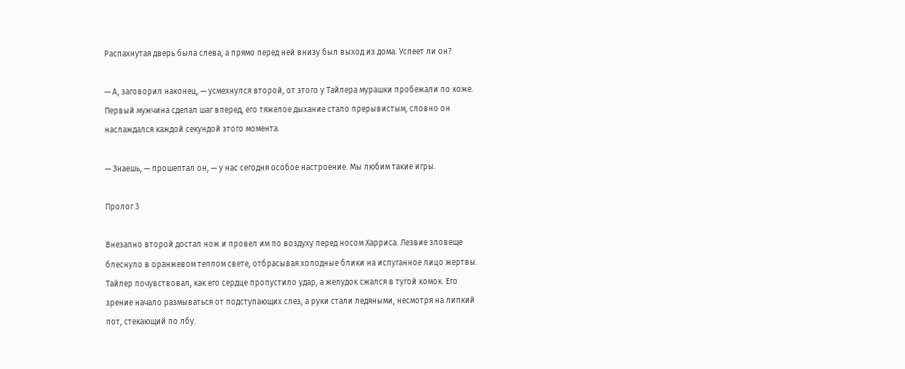Распахнутая дверь была слева, а прямо перед ней внизу был выход из дома. Успеет ли он?

— А, заговорил наконец, — усмехнулся второй, от этого у Тайлера мурашки пробежали по коже. Первый мужчина сделал шаг вперед, его тяжелое дыхание стало прерывистым, словно он наслаждался каждой секундой этого момента.

— Знаешь, — прошептал он, — у нас сегодня особое настроение. Мы любим такие игры.

Пролог 3

Внезапно второй достал нож и провел им по воздуху перед носом Харриса. Лезвие зловеще блеснуло в оранжевом теплом свете, отбрасывая холодные блики на испуганное лицо жертвы. Тайлер почувствовал, как его сердце пропустило удар, а желудок сжался в тугой комок. Его зрение начало размываться от подступающих слез, а руки стали ледяными, несмотря на липкий пот, стекающий по лбу.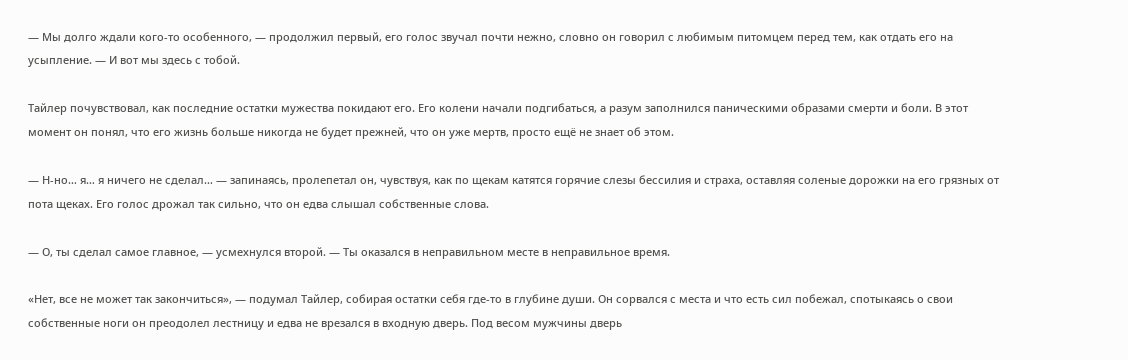— Мы долго ждали кого-то особенного, — продолжил первый, его голос звучал почти нежно, словно он говорил с любимым питомцем перед тем, как отдать его на усыпление. — И вот мы здесь с тобой.

Тайлер почувствовал, как последние остатки мужества покидают его. Его колени начали подгибаться, а разум заполнился паническими образами смерти и боли. В этот момент он понял, что его жизнь больше никогда не будет прежней, что он уже мертв, просто ещё не знает об этом.

— Н-но… я… я ничего не сделал… — запинаясь, пролепетал он, чувствуя, как по щекам катятся горячие слезы бессилия и страха, оставляя соленые дорожки на его грязных от пота щеках. Его голос дрожал так сильно, что он едва слышал собственные слова.

— О, ты сделал самое главное, — усмехнулся второй. — Ты оказался в неправильном месте в неправильное время.

«Нет, все не может так закончиться», — подумал Тайлер, собирая остатки себя где-то в глубине души. Он сорвался с места и что есть сил побежал, спотыкаясь о свои собственные ноги он преодолел лестницу и едва не врезался в входную дверь. Под весом мужчины дверь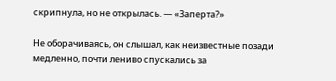скрипнула, но не открылась. — «Заперта?»

Не оборачиваясь, он слышал, как неизвестные позади медленно, почти лениво спускались за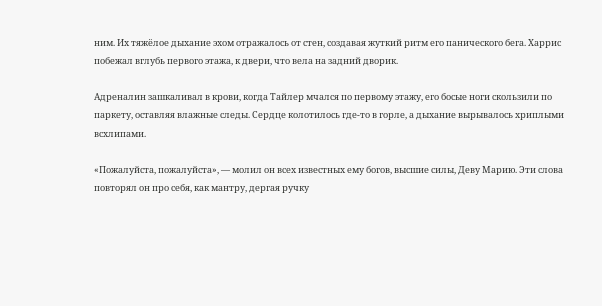ним. Их тяжёлое дыхание эхом отражалось от стен, создавая жуткий ритм его панического бега. Харрис побежал вглубь первого этажа, к двери, что вела на задний дворик.

Адреналин зашкаливал в крови, когда Тайлер мчался по первому этажу, его босые ноги скользили по паркету, оставляя влажные следы. Сердце колотилось где-то в горле, а дыхание вырывалось хриплыми всхлипами.

«Пожалуйста, пожалуйста», — молил он всех известных ему богов, высшие силы, Деву Марию. Эти слова повторял он про себя, как мантру, дергая ручку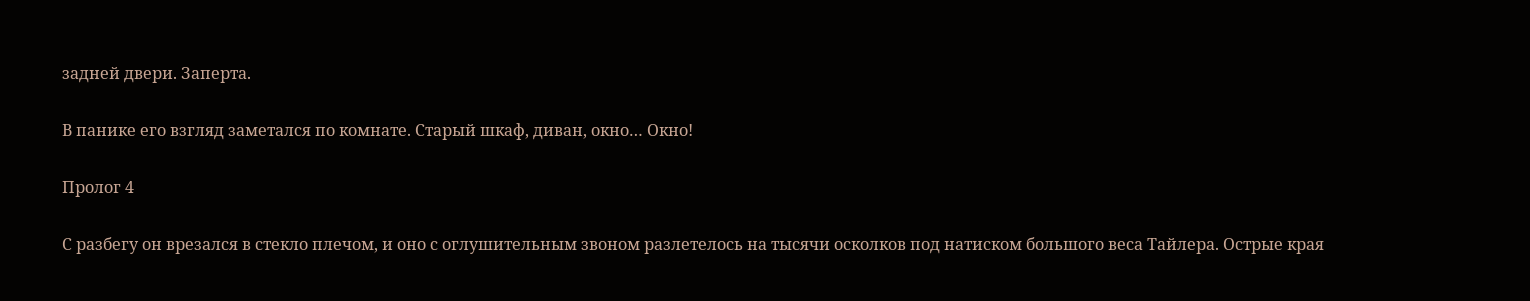задней двери. Заперта.

В панике его взгляд заметался по комнате. Старый шкаф, диван, окно… Окно!

Пролог 4

С разбегу он врезался в стекло плечом, и оно с оглушительным звоном разлетелось на тысячи осколков под натиском большого веса Тайлера. Острые края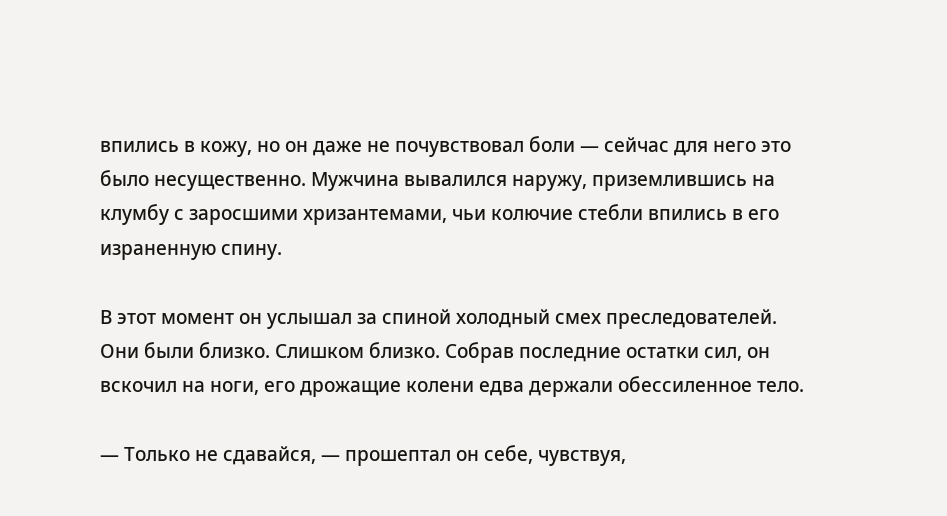впились в кожу, но он даже не почувствовал боли — сейчас для него это было несущественно. Мужчина вывалился наружу, приземлившись на клумбу с заросшими хризантемами, чьи колючие стебли впились в его израненную спину.

В этот момент он услышал за спиной холодный смех преследователей. Они были близко. Слишком близко. Собрав последние остатки сил, он вскочил на ноги, его дрожащие колени едва держали обессиленное тело.

— Только не сдавайся, — прошептал он себе, чувствуя,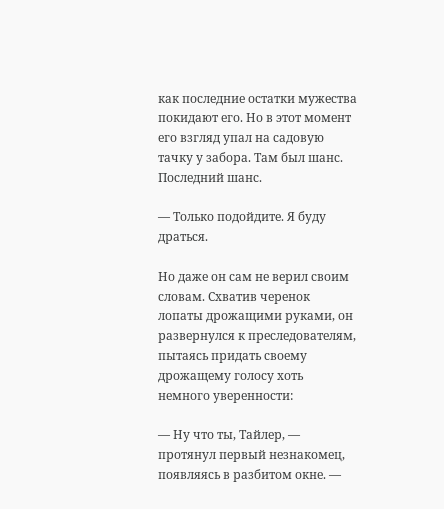как последние остатки мужества покидают его. Но в этот момент его взгляд упал на садовую тачку у забора. Там был шанс. Последний шанс.

— Только подойдите. Я буду драться.

Но даже он сам не верил своим словам. Схватив черенок лопаты дрожащими руками, он развернулся к преследователям, пытаясь придать своему дрожащему голосу хоть немного уверенности:

— Ну что ты, Тайлер, — протянул первый незнакомец, появляясь в разбитом окне. —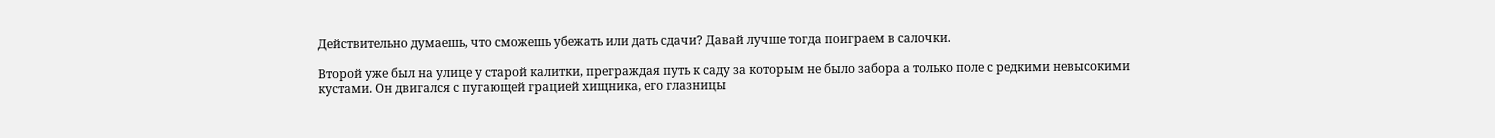Действительно думаешь, что сможешь убежать или дать сдачи? Давай лучше тогда поиграем в салочки.

Второй уже был на улице у старой калитки, преграждая путь к саду за которым не было забора а только поле с редкими невысокими кустами. Он двигался с пугающей грацией хищника, его глазницы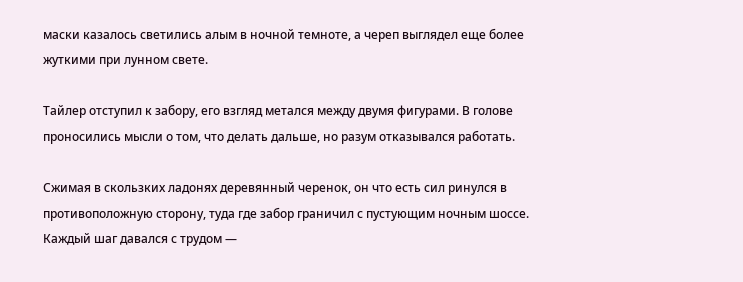маски казалось светились алым в ночной темноте, а череп выглядел еще более жуткими при лунном свете.

Тайлер отступил к забору, его взгляд метался между двумя фигурами. В голове проносились мысли о том, что делать дальше, но разум отказывался работать.

Сжимая в скользких ладонях деревянный черенок, он что есть сил ринулся в противоположную сторону, туда где забор граничил с пустующим ночным шоссе. Каждый шаг давался с трудом —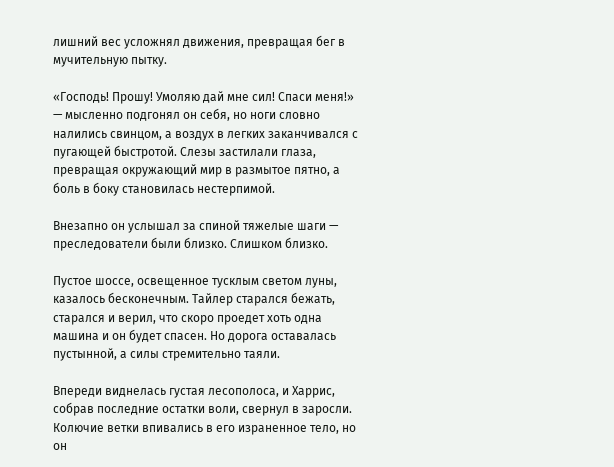лишний вес усложнял движения, превращая бег в мучительную пытку.

«Господь! Прошу! Умоляю дай мне сил! Спаси меня!» — мысленно подгонял он себя, но ноги словно налились свинцом, а воздух в легких заканчивался с пугающей быстротой. Слезы застилали глаза, превращая окружающий мир в размытое пятно, а боль в боку становилась нестерпимой.

Внезапно он услышал за спиной тяжелые шаги — преследователи были близко. Слишком близко.

Пустое шоссе, освещенное тусклым светом луны, казалось бесконечным. Тайлер старался бежать, старался и верил, что скоро проедет хоть одна машина и он будет спасен. Но дорога оставалась пустынной, а силы стремительно таяли.

Впереди виднелась густая лесополоса, и Харрис, собрав последние остатки воли, свернул в заросли. Колючие ветки впивались в его израненное тело, но он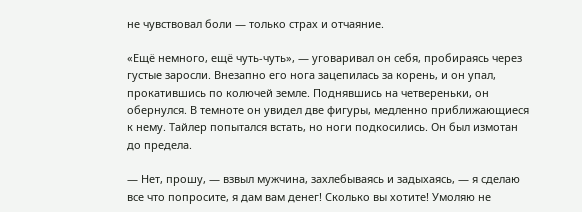не чувствовал боли — только страх и отчаяние.

«Ещё немного, ещё чуть-чуть», — уговаривал он себя, пробираясь через густые заросли. Внезапно его нога зацепилась за корень, и он упал, прокатившись по колючей земле. Поднявшись на четвереньки, он обернулся. В темноте он увидел две фигуры, медленно приближающиеся к нему. Тайлер попытался встать, но ноги подкосились. Он был измотан до предела.

— Нет, прошу, — взвыл мужчина, захлебываясь и задыхаясь, — я сделаю все что попросите, я дам вам денег! Сколько вы хотите! Умоляю не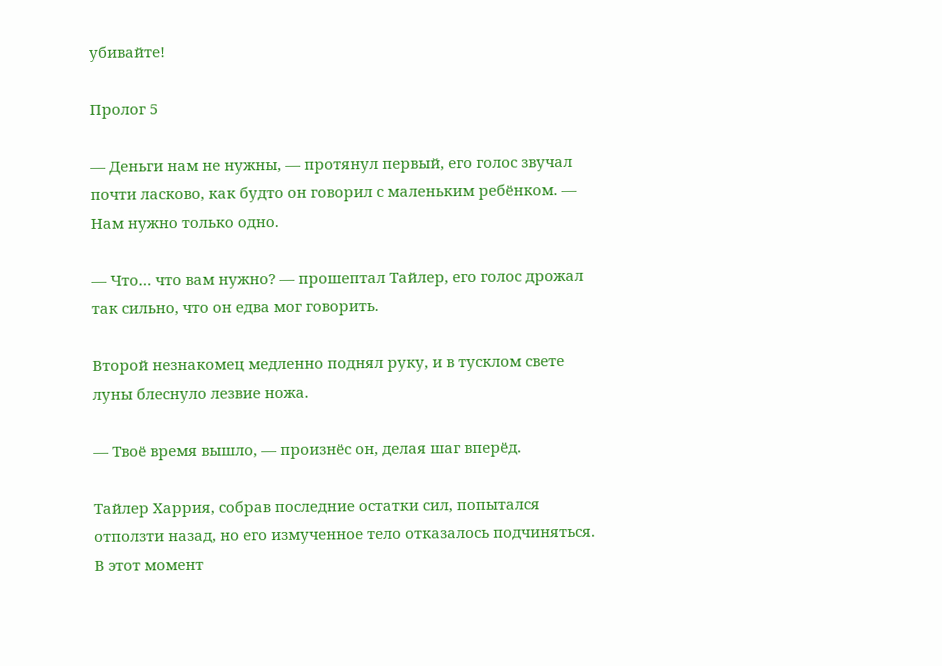убивайте!

Пролог 5

— Деньги нам не нужны, — протянул первый, его голос звучал почти ласково, как будто он говорил с маленьким ребёнком. — Нам нужно только одно.

— Что… что вам нужно? — прошептал Тайлер, его голос дрожал так сильно, что он едва мог говорить.

Второй незнакомец медленно поднял руку, и в тусклом свете луны блеснуло лезвие ножа.

— Твоё время вышло, — произнёс он, делая шаг вперёд.

Тайлер Харрия, собрав последние остатки сил, попытался отползти назад, но его измученное тело отказалось подчиняться. В этот момент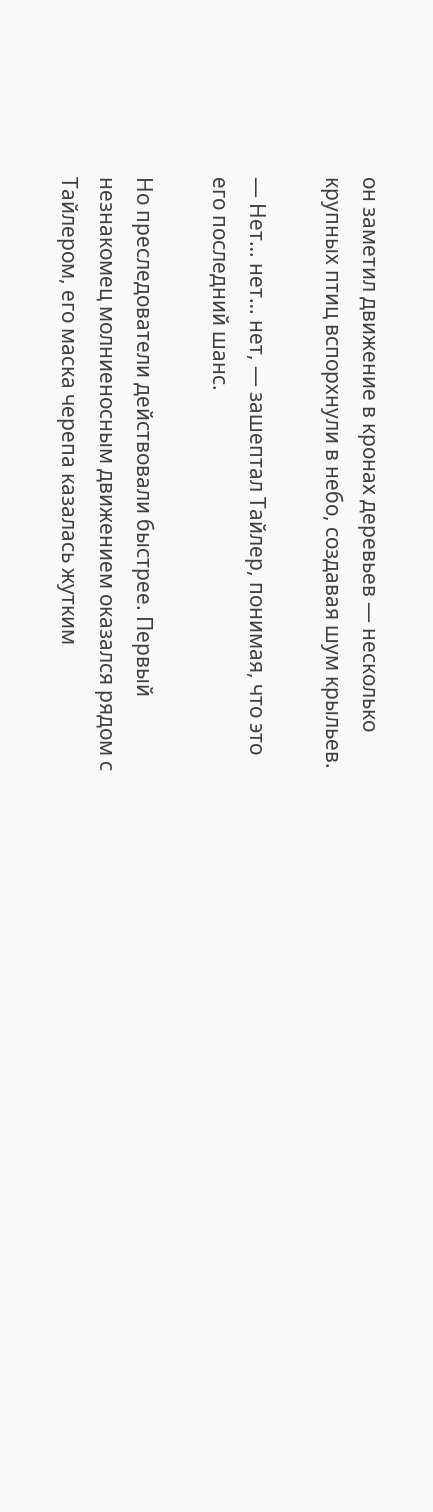он заметил движение в кронах деревьев — несколько крупных птиц вспорхнули в небо, создавая шум крыльев.

— Нет… нет… нет, — зашептал Тайлер, понимая, что это его последний шанс.

Но преследователи действовали быстрее. Первый незнакомец молниеносным движением оказался рядом с Тайлером, его маска черепа казалась жутким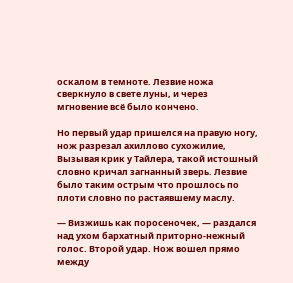оскалом в темноте. Лезвие ножа сверкнуло в свете луны, и через мгновение всё было кончено.

Но первый удар пришелся на правую ногу, нож разрезал ахиллово сухожилие, Вызывая крик у Тайлера, такой истошный словно кричал загнанный зверь. Лезвие было таким острым что прошлось по плоти словно по растаявшему маслу.

— Визжишь как поросеночек, — раздался над ухом бархатный приторно-нежный голос. Второй удар. Нож вошел прямо между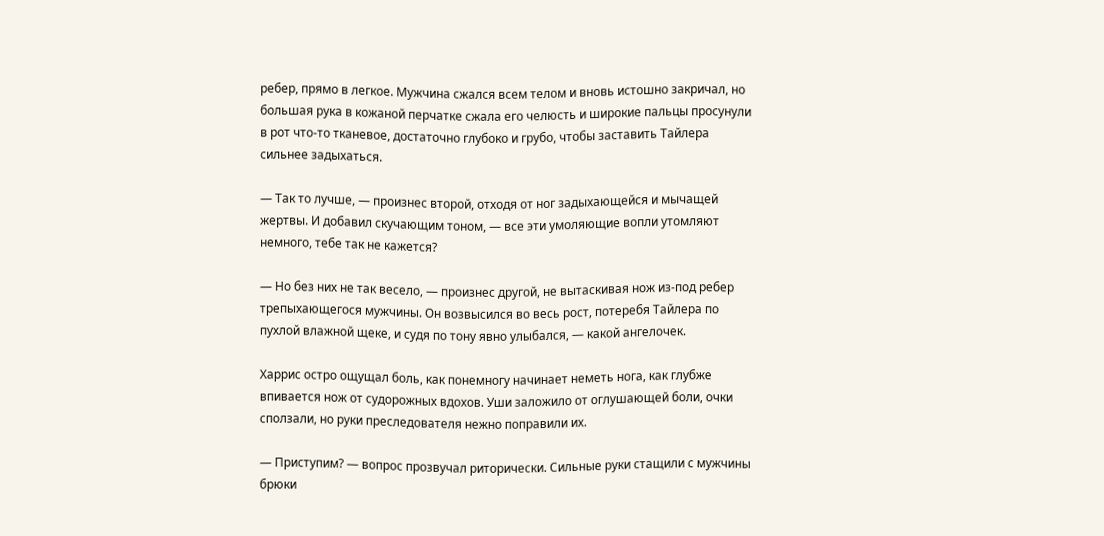ребер, прямо в легкое. Мужчина сжался всем телом и вновь истошно закричал, но большая рука в кожаной перчатке сжала его челюсть и широкие пальцы просунули в рот что-то тканевое, достаточно глубоко и грубо, чтобы заставить Тайлера сильнее задыхаться.

— Так то лучше, — произнес второй, отходя от ног задыхающейся и мычащей жертвы. И добавил скучающим тоном, — все эти умоляющие вопли утомляют немного, тебе так не кажется?

— Но без них не так весело, — произнес другой, не вытаскивая нож из-под ребер трепыхающегося мужчины. Он возвысился во весь рост, потеребя Тайлера по пухлой влажной щеке, и судя по тону явно улыбался, — какой ангелочек.

Харрис остро ощущал боль, как понемногу начинает неметь нога, как глубже впивается нож от судорожных вдохов. Уши заложило от оглушающей боли, очки сползали, но руки преследователя нежно поправили их.

— Приступим? — вопрос прозвучал риторически. Сильные руки стащили с мужчины брюки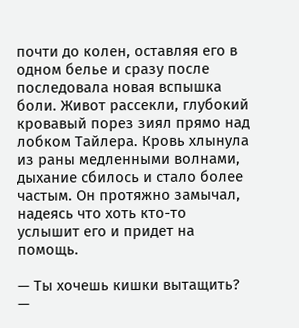почти до колен, оставляя его в одном белье и сразу после последовала новая вспышка боли. Живот рассекли, глубокий кровавый порез зиял прямо над лобком Тайлера. Кровь хлынула из раны медленными волнами, дыхание сбилось и стало более частым. Он протяжно замычал, надеясь что хоть кто-то услышит его и придет на помощь.

— Ты хочешь кишки вытащить? —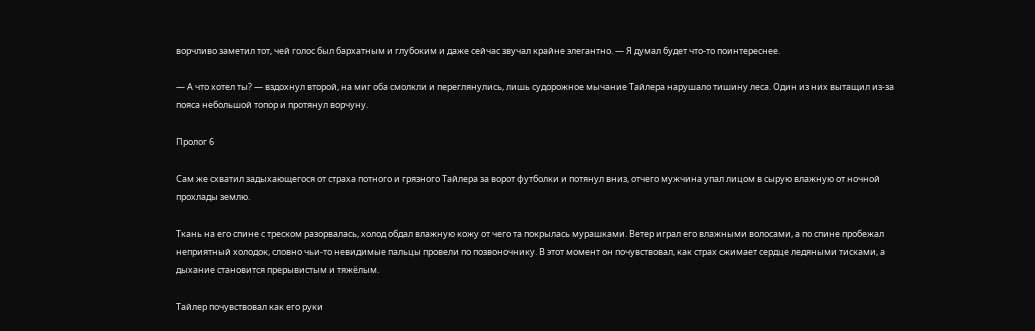ворчливо заметил тот, чей голос был бархатным и глубоким и даже сейчас звучал крайне элегантно. — Я думал будет что-то поинтереснее.

— А что хотел ты? — вздохнул второй, на миг оба смолкли и переглянулись, лишь судорожное мычание Тайлера нарушало тишину леса. Один из них вытащил из-за пояса небольшой топор и протянул ворчуну.

Пролог 6

Сам же схватил задыхающегося от страха потного и грязного Тайлера за ворот футболки и потянул вниз, отчего мужчина упал лицом в сырую влажную от ночной прохлады землю.

Ткань на его спине с треском разорвалась, холод обдал влажную кожу от чего та покрылась мурашками. Ветер играл его влажными волосами, а по спине пробежал неприятный холодок, словно чьи-то невидимые пальцы провели по позвоночнику. В этот момент он почувствовал, как страх сжимает сердце ледяными тисками, а дыхание становится прерывистым и тяжёлым.

Тайлер почувствовал как его руки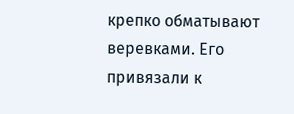крепко обматывают веревками. Его привязали к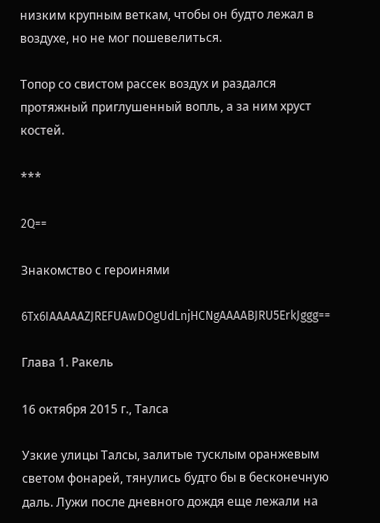низким крупным веткам, чтобы он будто лежал в воздухе, но не мог пошевелиться.

Топор со свистом рассек воздух и раздался протяжный приглушенный вопль, а за ним хруст костей.

***

2Q==

Знакомство с героинями

6Tx6IAAAAAZJREFUAwDOgUdLnjHCNgAAAABJRU5ErkJggg==

Глава 1. Ракель

16 октября 2015 г., Талса

Узкие улицы Талсы, залитые тусклым оранжевым светом фонарей, тянулись будто бы в бесконечную даль. Лужи после дневного дождя еще лежали на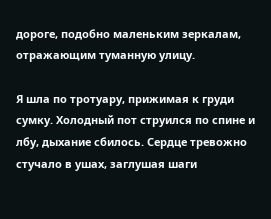дороге, подобно маленьким зеркалам, отражающим туманную улицу.

Я шла по тротуару, прижимая к груди сумку. Холодный пот струился по спине и лбу, дыхание сбилось. Сердце тревожно стучало в ушах, заглушая шаги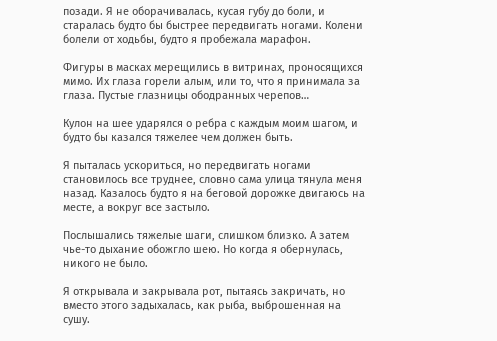позади. Я не оборачивалась, кусая губу до боли, и старалась будто бы быстрее передвигать ногами. Колени болели от ходьбы, будто я пробежала марафон.

Фигуры в масках мерещились в витринах, проносящихся мимо. Их глаза горели алым, или то, что я принимала за глаза. Пустые глазницы ободранных черепов…

Кулон на шее ударялся о ребра с каждым моим шагом, и будто бы казался тяжелее чем должен быть.

Я пыталась ускориться, но передвигать ногами становилось все труднее, словно сама улица тянула меня назад. Казалось будто я на беговой дорожке двигаюсь на месте, а вокруг все застыло.

Послышались тяжелые шаги, слишком близко. А затем чье-то дыхание обожгло шею. Но когда я обернулась, никого не было.

Я открывала и закрывала рот, пытаясь закричать, но вместо этого задыхалась, как рыба, выброшенная на сушу.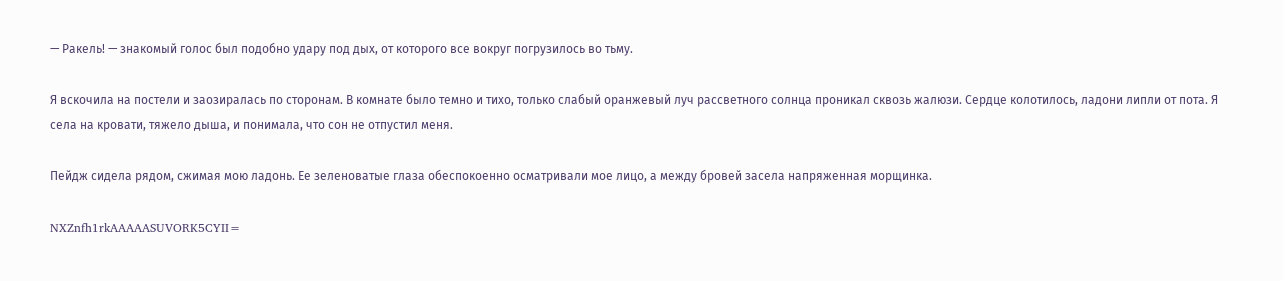— Ракель! — знакомый голос был подобно удару под дых, от которого все вокруг погрузилось во тьму.

Я вскочила на постели и заозиралась по сторонам. В комнате было темно и тихо, только слабый оранжевый луч рассветного солнца проникал сквозь жалюзи. Сердце колотилось, ладони липли от пота. Я села на кровати, тяжело дыша, и понимала, что сон не отпустил меня.

Пейдж сидела рядом, сжимая мою ладонь. Ее зеленоватые глаза обеспокоенно осматривали мое лицо, а между бровей засела напряженная морщинка.

NXZnfh1rkAAAAASUVORK5CYII=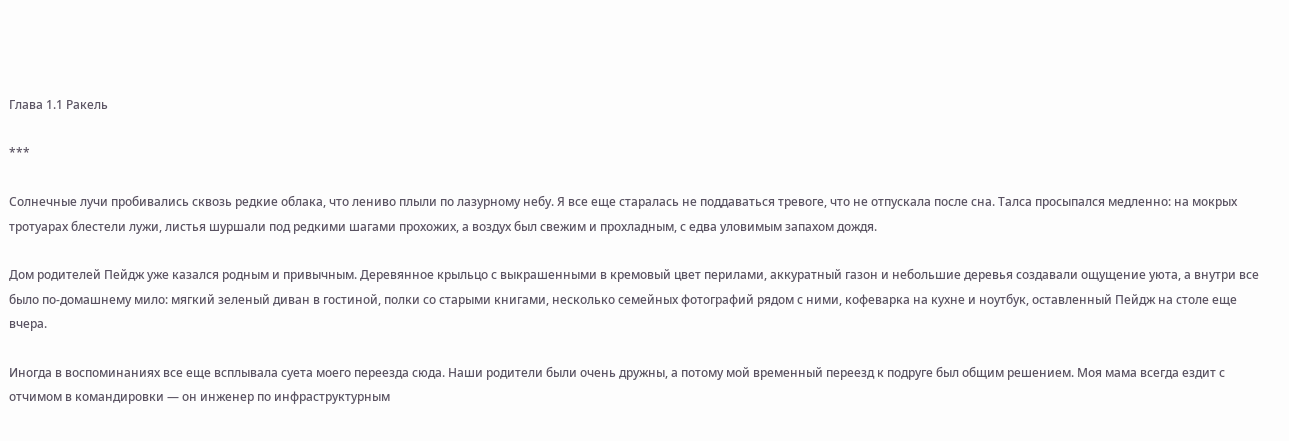Глава 1.1 Ракель

***

Солнечные лучи пробивались сквозь редкие облака, что лениво плыли по лазурному небу. Я все еще старалась не поддаваться тревоге, что не отпускала после сна. Талса просыпался медленно: на мокрых тротуарах блестели лужи, листья шуршали под редкими шагами прохожих, а воздух был свежим и прохладным, с едва уловимым запахом дождя.

Дом родителей Пейдж уже казался родным и привычным. Деревянное крыльцо с выкрашенными в кремовый цвет перилами, аккуратный газон и небольшие деревья создавали ощущение уюта, а внутри все было по-домашнему мило: мягкий зеленый диван в гостиной, полки со старыми книгами, несколько семейных фотографий рядом с ними, кофеварка на кухне и ноутбук, оставленный Пейдж на столе еще вчера.

Иногда в воспоминаниях все еще всплывала суета моего переезда сюда. Наши родители были очень дружны, а потому мой временный переезд к подруге был общим решением. Моя мама всегда ездит с отчимом в командировки — он инженер по инфраструктурным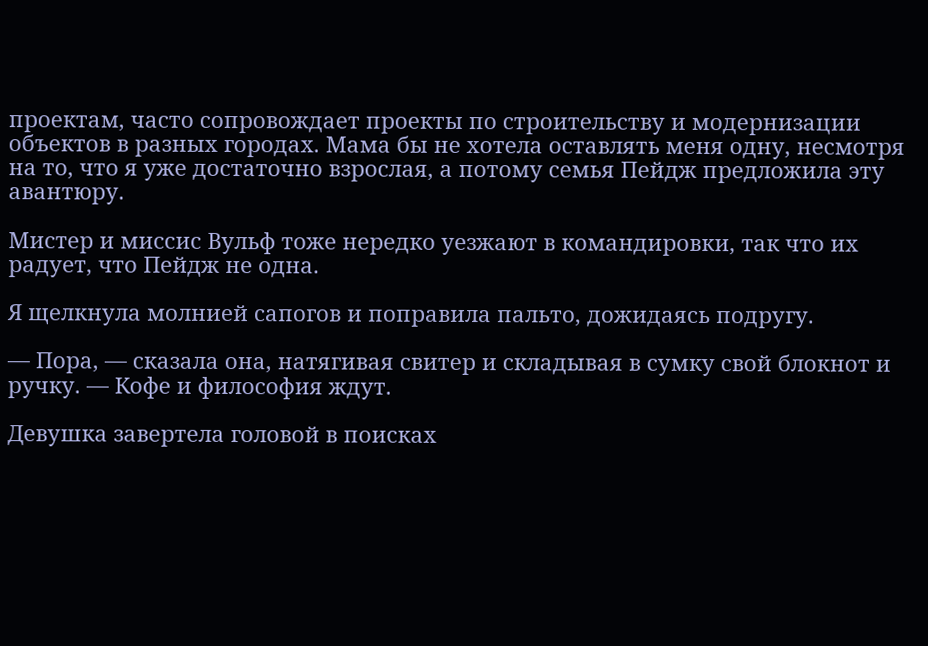проектам, часто сопровождает проекты по строительству и модернизации объектов в разных городах. Мама бы не хотела оставлять меня одну, несмотря на то, что я уже достаточно взрослая, а потому семья Пейдж предложила эту авантюру.

Мистер и миссис Вульф тоже нередко уезжают в командировки, так что их радует, что Пейдж не одна.

Я щелкнула молнией сапогов и поправила пальто, дожидаясь подругу.

— Пора, — сказала она, натягивая свитер и складывая в сумку свой блокнот и ручку. — Кофе и философия ждут.

Девушка завертела головой в поисках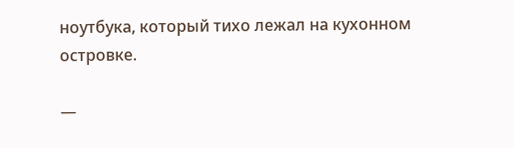ноутбука, который тихо лежал на кухонном островке.

—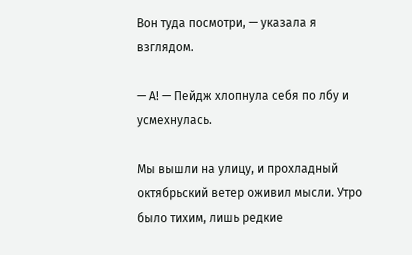Вон туда посмотри, — указала я взглядом.

— А! — Пейдж хлопнула себя по лбу и усмехнулась.

Мы вышли на улицу, и прохладный октябрьский ветер оживил мысли. Утро было тихим, лишь редкие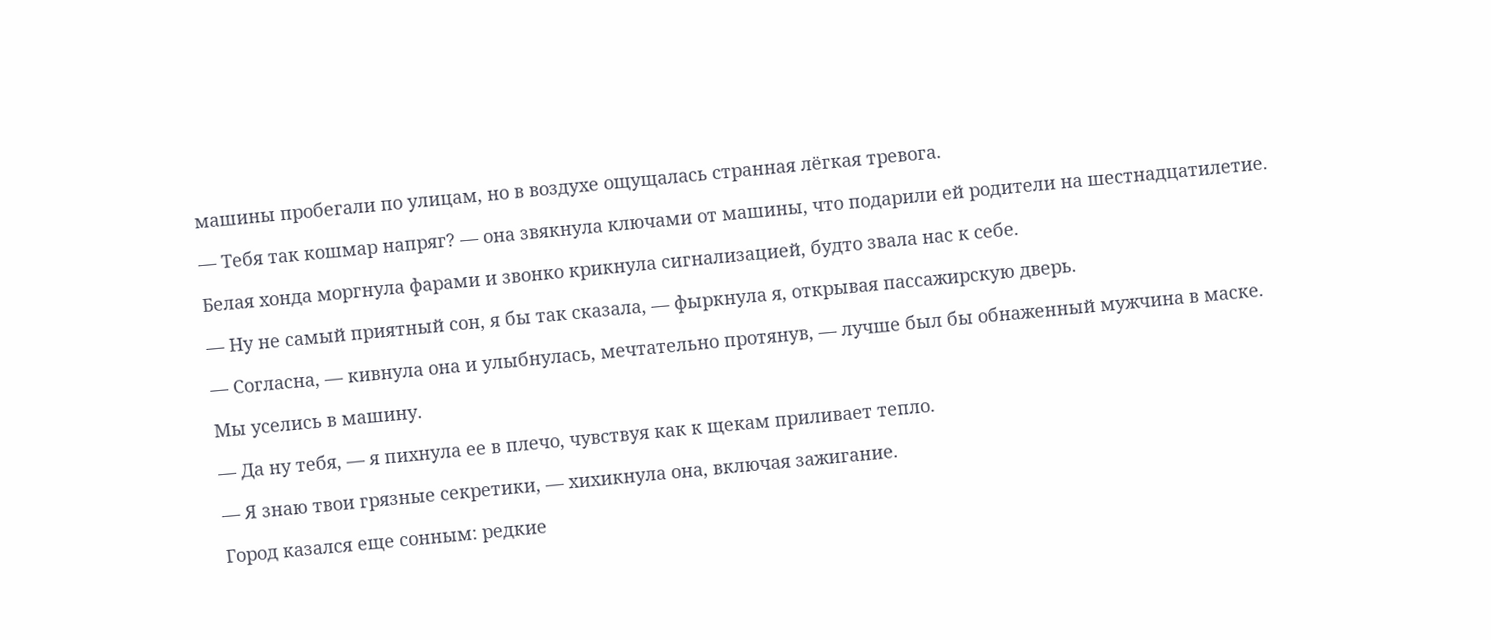машины пробегали по улицам, но в воздухе ощущалась странная лёгкая тревога.

— Тебя так кошмар напряг? — она звякнула ключами от машины, что подарили ей родители на шестнадцатилетие.

Белая хонда моргнула фарами и звонко крикнула сигнализацией, будто звала нас к себе.

— Ну не самый приятный сон, я бы так сказала, — фыркнула я, открывая пассажирскую дверь.

— Согласна, — кивнула она и улыбнулась, мечтательно протянув, — лучше был бы обнаженный мужчина в маске.

Мы уселись в машину.

— Да ну тебя, — я пихнула ее в плечо, чувствуя как к щекам приливает тепло.

— Я знаю твои грязные секретики, — хихикнула она, включая зажигание.

Город казался еще сонным: редкие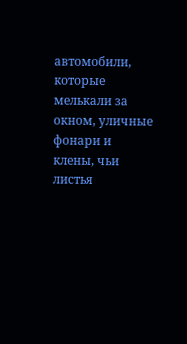автомобили, которые мелькали за окном, уличные фонари и клены, чьи листья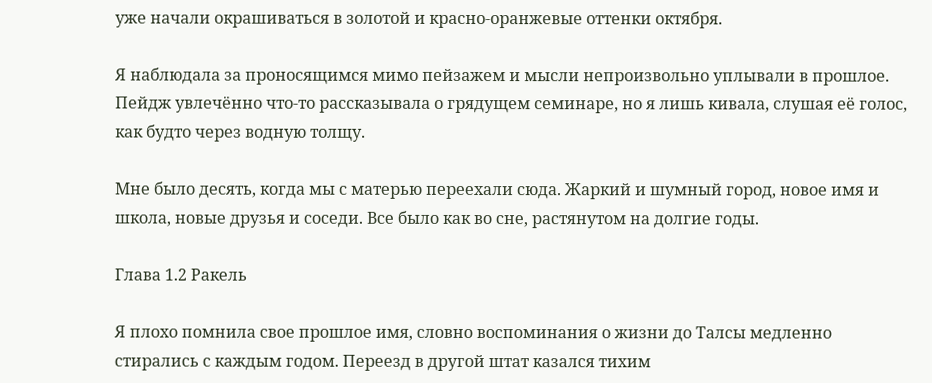уже начали окрашиваться в золотой и красно-оранжевые оттенки октября.

Я наблюдала за проносящимся мимо пейзажем и мысли непроизвольно уплывали в прошлое. Пейдж увлечённо что-то рассказывала о грядущем семинаре, но я лишь кивала, слушая её голос, как будто через водную толщу.

Мне было десять, когда мы с матерью переехали сюда. Жаркий и шумный город, новое имя и школа, новые друзья и соседи. Все было как во сне, растянутом на долгие годы.

Глава 1.2 Ракель

Я плохо помнила свое прошлое имя, словно воспоминания о жизни до Талсы медленно стирались с каждым годом. Переезд в другой штат казался тихим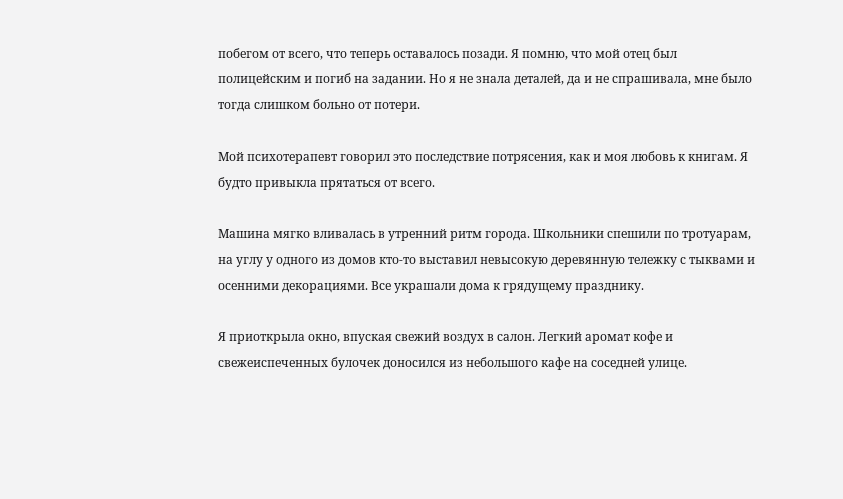побегом от всего, что теперь оставалось позади. Я помню, что мой отец был полицейским и погиб на задании. Но я не знала деталей, да и не спрашивала, мне было тогда слишком больно от потери.

Мой психотерапевт говорил это последствие потрясения, как и моя любовь к книгам. Я будто привыкла прятаться от всего.

Машина мягко вливалась в утренний ритм города. Школьники спешили по тротуарам, на углу у одного из домов кто-то выставил невысокую деревянную тележку с тыквами и осенними декорациями. Все украшали дома к грядущему празднику.

Я приоткрыла окно, впуская свежий воздух в салон. Легкий аромат кофе и свежеиспеченных булочек доносился из небольшого кафе на соседней улице.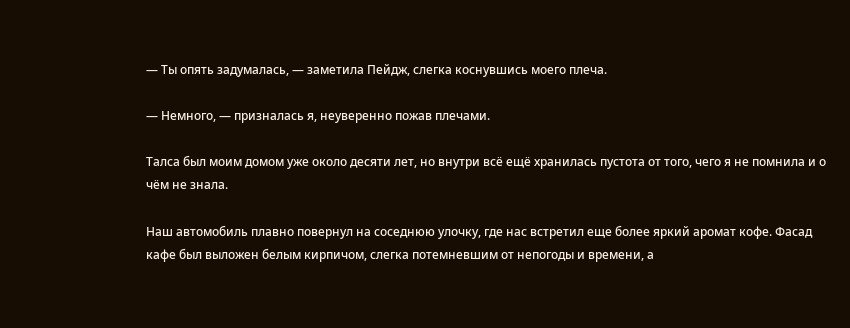— Ты опять задумалась, — заметила Пейдж, слегка коснувшись моего плеча.

— Немного, — призналась я, неуверенно пожав плечами.

Талса был моим домом уже около десяти лет, но внутри всё ещё хранилась пустота от того, чего я не помнила и о чём не знала.

Наш автомобиль плавно повернул на соседнюю улочку, где нас встретил еще более яркий аромат кофе. Фасад кафе был выложен белым кирпичом, слегка потемневшим от непогоды и времени, а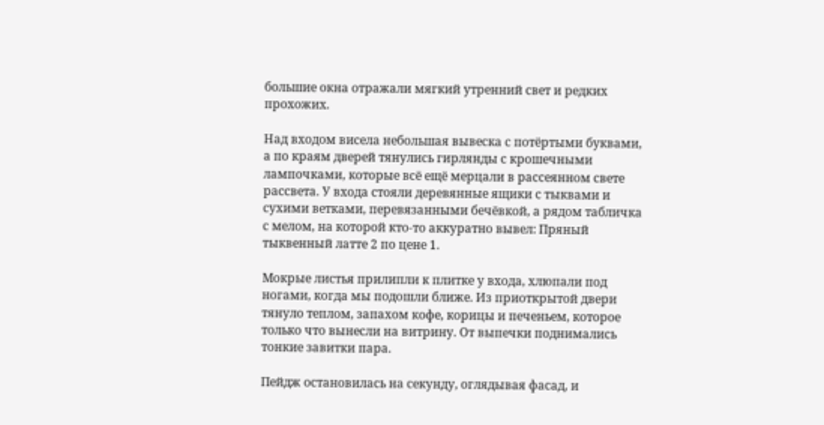большие окна отражали мягкий утренний свет и редких прохожих.

Над входом висела небольшая вывеска с потёртыми буквами, а по краям дверей тянулись гирлянды с крошечными лампочками, которые всё ещё мерцали в рассеянном свете рассвета. У входа стояли деревянные ящики с тыквами и сухими ветками, перевязанными бечёвкой, а рядом табличка с мелом, на которой кто-то аккуратно вывел: Пряный тыквенный латте 2 по цене 1.

Мокрые листья прилипли к плитке у входа, хлюпали под ногами, когда мы подошли ближе. Из приоткрытой двери тянуло теплом, запахом кофе, корицы и печеньем, которое только что вынесли на витрину. От выпечки поднимались тонкие завитки пара.

Пейдж остановилась на секунду, оглядывая фасад, и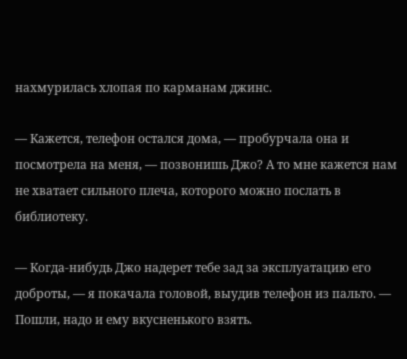нахмурилась хлопая по карманам джинс.

— Кажется, телефон остался дома, — пробурчала она и посмотрела на меня, — позвонишь Джо? А то мне кажется нам не хватает сильного плеча, которого можно послать в библиотеку.

— Когда-нибудь Джо надерет тебе зад за эксплуатацию его доброты, — я покачала головой, выудив телефон из пальто. — Пошли, надо и ему вкусненького взять.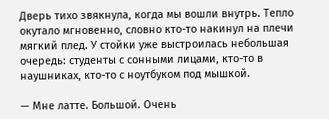Дверь тихо звякнула, когда мы вошли внутрь. Тепло окутало мгновенно, словно кто-то накинул на плечи мягкий плед. У стойки уже выстроилась небольшая очередь: студенты с сонными лицами, кто-то в наушниках, кто-то с ноутбуком под мышкой.

— Мне латте. Большой. Очень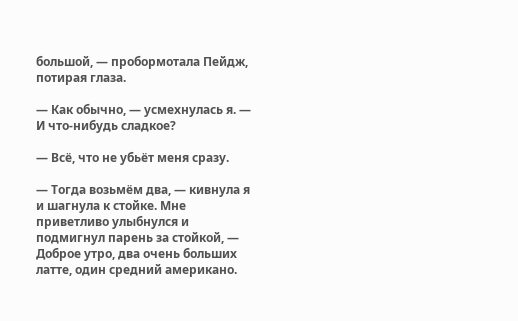большой, — пробормотала Пейдж, потирая глаза.

— Как обычно, — усмехнулась я. — И что-нибудь сладкое?

— Всё, что не убьёт меня сразу.

— Тогда возьмём два, — кивнула я и шагнула к стойке. Мне приветливо улыбнулся и подмигнул парень за стойкой, — Доброе утро, два очень больших латте, один средний американо.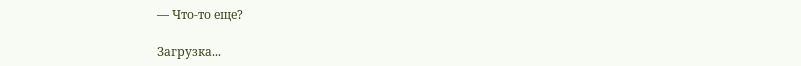— Что-то еще?

Загрузка...